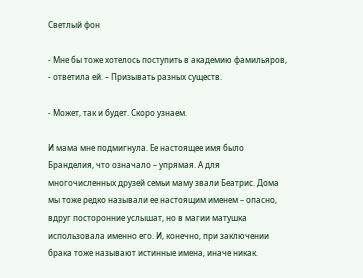Светлый фон

- Мне бы тоже хотелось поступить в академию фамильяров, - ответила ей. – Призывать разных существ.

- Может, так и будет. Скоро узнаем.

И мама мне подмигнула. Ее настоящее имя было Бранделия, что означало – упрямая. А для многочисленных друзей семьи маму звали Беатрис. Дома мы тоже редко называли ее настоящим именем – опасно, вдруг посторонние услышат, но в магии матушка использовала именно его. И, конечно, при заключении брака тоже называют истинные имена, иначе никак.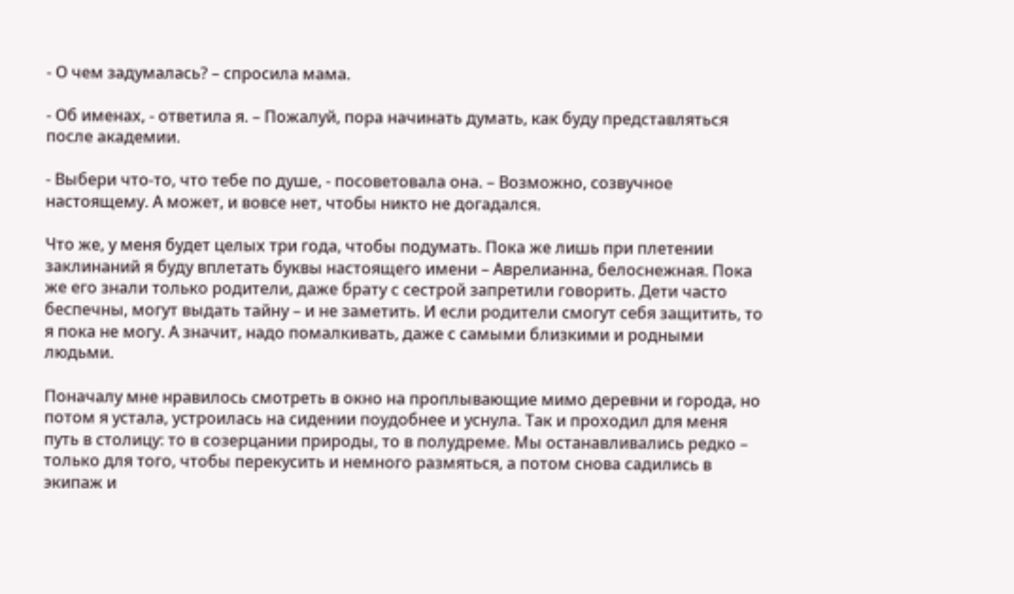- О чем задумалась? – спросила мама.

- Об именах, - ответила я. – Пожалуй, пора начинать думать, как буду представляться после академии.

- Выбери что-то, что тебе по душе, - посоветовала она. – Возможно, созвучное настоящему. А может, и вовсе нет, чтобы никто не догадался.

Что же, у меня будет целых три года, чтобы подумать. Пока же лишь при плетении заклинаний я буду вплетать буквы настоящего имени – Аврелианна, белоснежная. Пока же его знали только родители, даже брату с сестрой запретили говорить. Дети часто беспечны, могут выдать тайну – и не заметить. И если родители смогут себя защитить, то я пока не могу. А значит, надо помалкивать, даже с самыми близкими и родными людьми.

Поначалу мне нравилось смотреть в окно на проплывающие мимо деревни и города, но потом я устала, устроилась на сидении поудобнее и уснула. Так и проходил для меня путь в столицу: то в созерцании природы, то в полудреме. Мы останавливались редко – только для того, чтобы перекусить и немного размяться, а потом снова садились в экипаж и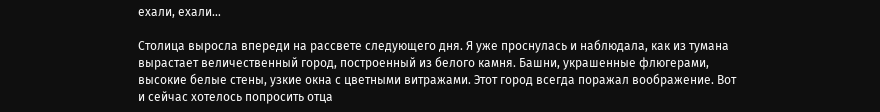ехали, ехали…

Столица выросла впереди на рассвете следующего дня. Я уже проснулась и наблюдала, как из тумана вырастает величественный город, построенный из белого камня. Башни, украшенные флюгерами, высокие белые стены, узкие окна с цветными витражами. Этот город всегда поражал воображение. Вот и сейчас хотелось попросить отца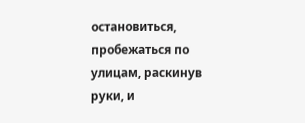остановиться, пробежаться по улицам, раскинув руки, и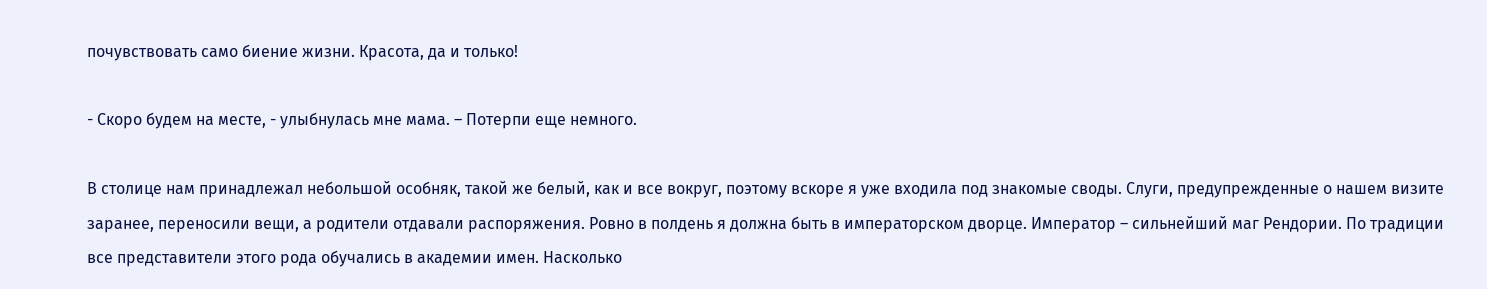почувствовать само биение жизни. Красота, да и только!

- Скоро будем на месте, - улыбнулась мне мама. – Потерпи еще немного.

В столице нам принадлежал небольшой особняк, такой же белый, как и все вокруг, поэтому вскоре я уже входила под знакомые своды. Слуги, предупрежденные о нашем визите заранее, переносили вещи, а родители отдавали распоряжения. Ровно в полдень я должна быть в императорском дворце. Император – сильнейший маг Рендории. По традиции все представители этого рода обучались в академии имен. Насколько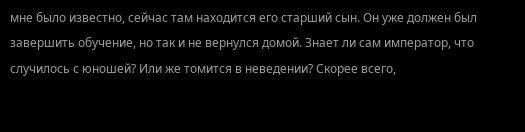мне было известно, сейчас там находится его старший сын. Он уже должен был завершить обучение, но так и не вернулся домой. Знает ли сам император, что случилось с юношей? Или же томится в неведении? Скорее всего,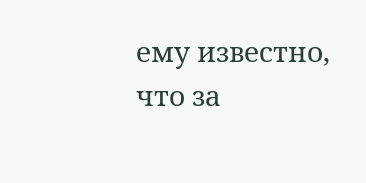ему известно, что за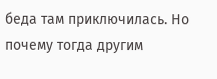беда там приключилась. Но почему тогда другим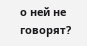о ней не говорят?